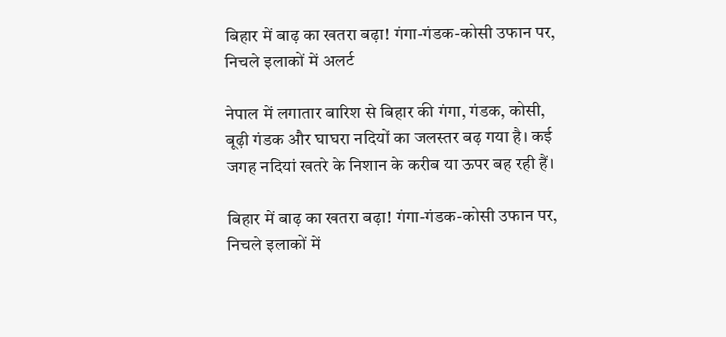बिहार में बाढ़ का खतरा बढ़ा! गंगा-गंडक-कोसी उफान पर, निचले इलाकों में अलर्ट

नेपाल में लगातार बारिश से बिहार की गंगा, गंडक, कोसी, बूढ़ी गंडक और घाघरा नदियों का जलस्तर बढ़ गया है। कई जगह नदियां खतरे के निशान के करीब या ऊपर बह रही हैं।

बिहार में बाढ़ का खतरा बढ़ा! गंगा-गंडक-कोसी उफान पर, निचले इलाकों में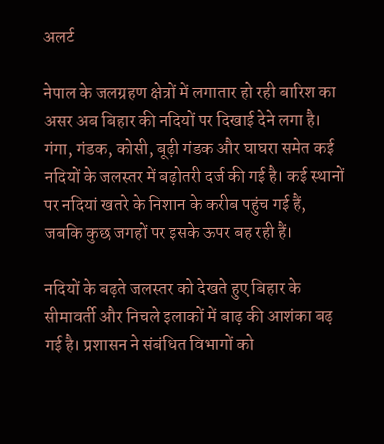अलर्ट

नेपाल के जलग्रहण क्षेत्रों में लगातार हो रही बारिश का असर अब बिहार की नदियों पर दिखाई देने लगा है। गंगा, गंडक, कोसी, बूढ़ी गंडक और घाघरा समेत कई नदियों के जलस्तर में बढ़ोतरी दर्ज की गई है। कई स्थानों पर नदियां खतरे के निशान के करीब पहुंच गई हैं, जबकि कुछ जगहों पर इसके ऊपर बह रही हैं।

नदियों के बढ़ते जलस्तर को देखते हुए बिहार के सीमावर्ती और निचले इलाकों में बाढ़ की आशंका बढ़ गई है। प्रशासन ने संबंधित विभागों को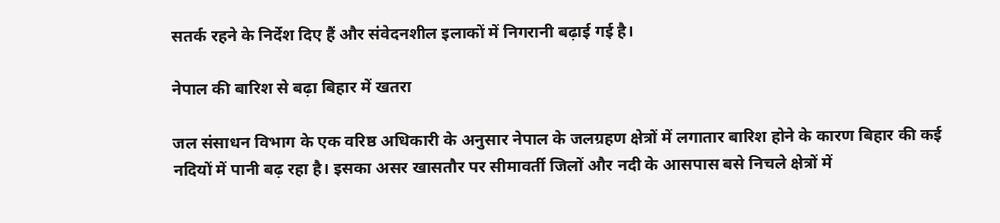सतर्क रहने के निर्देश दिए हैं और संवेदनशील इलाकों में निगरानी बढ़ाई गई है।

नेपाल की बारिश से बढ़ा बिहार में खतरा

जल संसाधन विभाग के एक वरिष्ठ अधिकारी के अनुसार नेपाल के जलग्रहण क्षेत्रों में लगातार बारिश होने के कारण बिहार की कई नदियों में पानी बढ़ रहा है। इसका असर खासतौर पर सीमावर्ती जिलों और नदी के आसपास बसे निचले क्षेत्रों में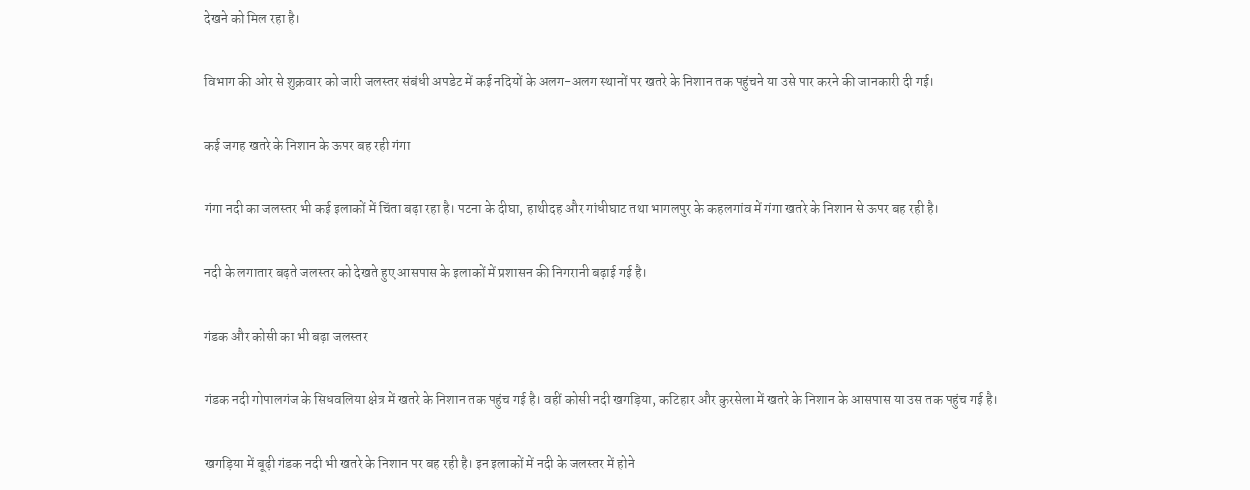देखने को मिल रहा है।

विभाग की ओर से शुक्रवार को जारी जलस्तर संबंधी अपडेट में कई नदियों के अलग-अलग स्थानों पर खतरे के निशान तक पहुंचने या उसे पार करने की जानकारी दी गई।

कई जगह खतरे के निशान के ऊपर बह रही गंगा

गंगा नदी का जलस्तर भी कई इलाकों में चिंता बढ़ा रहा है। पटना के दीघा, हाथीदह और गांधीघाट तथा भागलपुर के कहलगांव में गंगा खतरे के निशान से ऊपर बह रही है।

नदी के लगातार बढ़ते जलस्तर को देखते हुए आसपास के इलाकों में प्रशासन की निगरानी बढ़ाई गई है।

गंडक और कोसी का भी बढ़ा जलस्तर

गंडक नदी गोपालगंज के सिधवलिया क्षेत्र में खतरे के निशान तक पहुंच गई है। वहीं कोसी नदी खगड़िया, कटिहार और कुरसेला में खतरे के निशान के आसपास या उस तक पहुंच गई है।

खगड़िया में बूढ़ी गंडक नदी भी खतरे के निशान पर बह रही है। इन इलाकों में नदी के जलस्तर में होने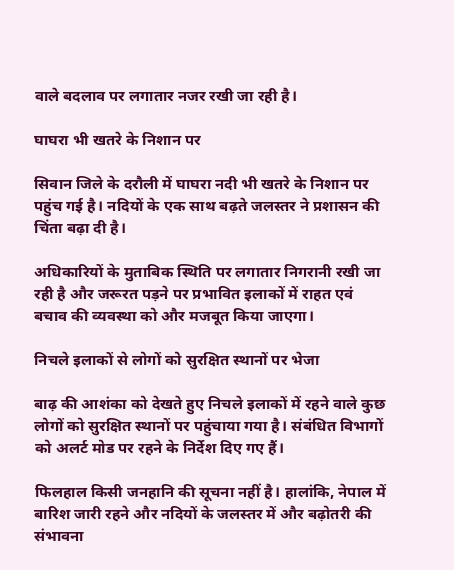वाले बदलाव पर लगातार नजर रखी जा रही है।

घाघरा भी खतरे के निशान पर

सिवान जिले के दरौली में घाघरा नदी भी खतरे के निशान पर पहुंच गई है। नदियों के एक साथ बढ़ते जलस्तर ने प्रशासन की चिंता बढ़ा दी है।

अधिकारियों के मुताबिक स्थिति पर लगातार निगरानी रखी जा रही है और जरूरत पड़ने पर प्रभावित इलाकों में राहत एवं बचाव की व्यवस्था को और मजबूत किया जाएगा।

निचले इलाकों से लोगों को सुरक्षित स्थानों पर भेजा

बाढ़ की आशंका को देखते हुए निचले इलाकों में रहने वाले कुछ लोगों को सुरक्षित स्थानों पर पहुंचाया गया है। संबंधित विभागों को अलर्ट मोड पर रहने के निर्देश दिए गए हैं।

फिलहाल किसी जनहानि की सूचना नहीं है। हालांकि, नेपाल में बारिश जारी रहने और नदियों के जलस्तर में और बढ़ोतरी की संभावना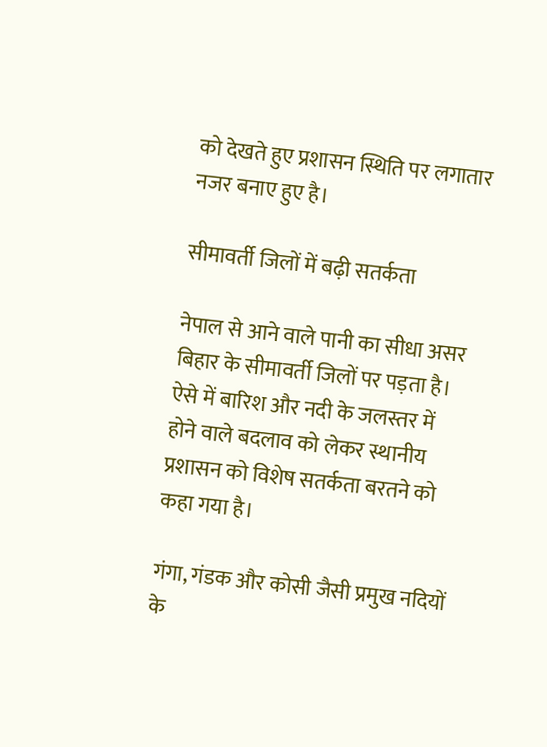को देखते हुए प्रशासन स्थिति पर लगातार नजर बनाए हुए है।

सीमावर्ती जिलों में बढ़ी सतर्कता

नेपाल से आने वाले पानी का सीधा असर बिहार के सीमावर्ती जिलों पर पड़ता है। ऐसे में बारिश और नदी के जलस्तर में होने वाले बदलाव को लेकर स्थानीय प्रशासन को विशेष सतर्कता बरतने को कहा गया है।

गंगा, गंडक और कोसी जैसी प्रमुख नदियों के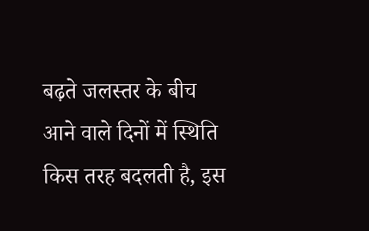बढ़ते जलस्तर के बीच आने वाले दिनों में स्थिति किस तरह बदलती है, इस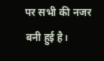पर सभी की नजर बनी हुई है।